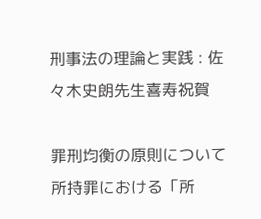刑事法の理論と実践 : 佐々木史朗先生喜寿祝賀

罪刑均衡の原則について 所持罪における「所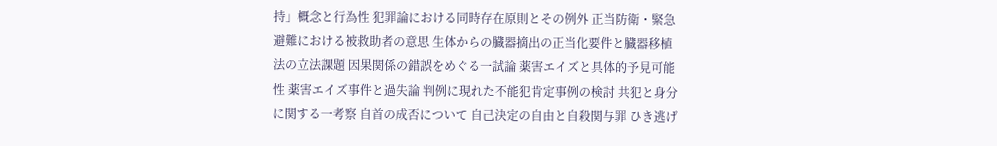持」概念と行為性 犯罪論における同時存在原則とその例外 正当防衛・緊急避難における被救助者の意思 生体からの臓器摘出の正当化要件と臓器移植法の立法課題 因果関係の錯誤をめぐる一試論 薬害エイズと具体的予見可能性 薬害エイズ事件と過失論 判例に現れた不能犯肯定事例の検討 共犯と身分に関する一考察 自首の成否について 自己決定の自由と自殺関与罪 ひき逃げ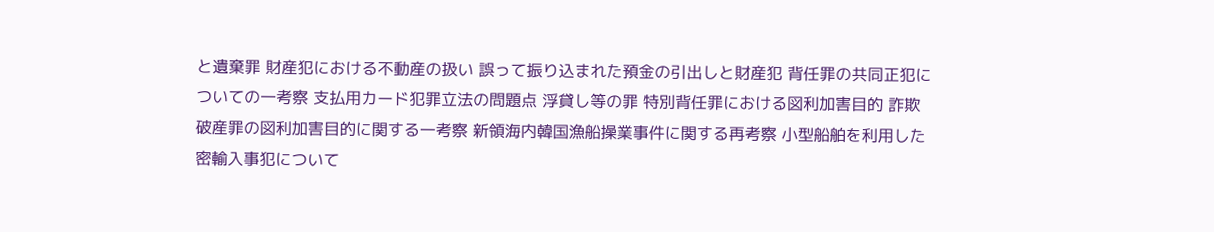と遺棄罪 財産犯における不動産の扱い 誤って振り込まれた預金の引出しと財産犯 背任罪の共同正犯についての一考察 支払用カード犯罪立法の問題点 浮貸し等の罪 特別背任罪における図利加害目的 詐欺破産罪の図利加害目的に関する一考察 新領海内韓国漁船操業事件に関する再考察 小型船舶を利用した密輸入事犯について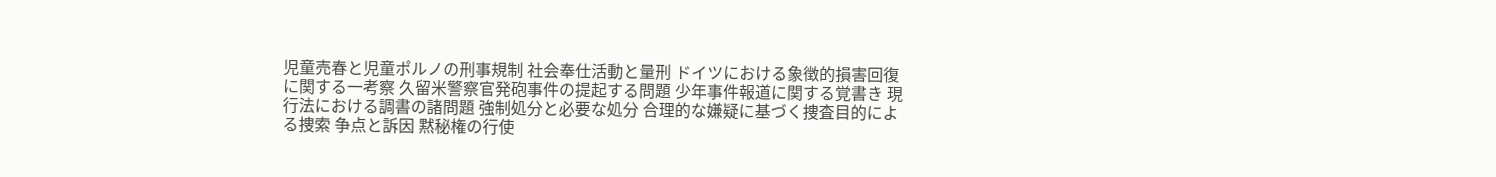児童売春と児童ポルノの刑事規制 社会奉仕活動と量刑 ドイツにおける象徴的損害回復に関する一考察 久留米警察官発砲事件の提起する問題 少年事件報道に関する覚書き 現行法における調書の諸問題 強制処分と必要な処分 合理的な嫌疑に基づく捜査目的による捜索 争点と訴因 黙秘権の行使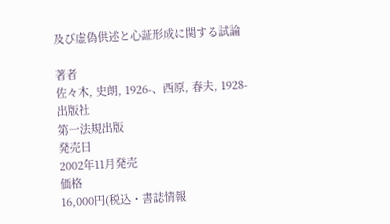及び虚偽供述と心証形成に関する試論

著者
佐々木, 史朗, 1926-、西原, 春夫, 1928-
出版社
第一法規出版
発売日
2002年11月発売
価格
16,000円(税込・書誌情報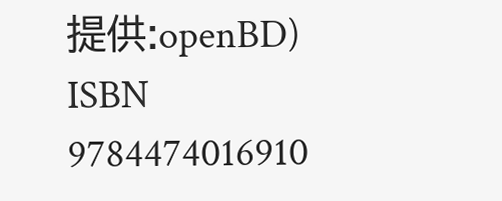提供:openBD)
ISBN
9784474016910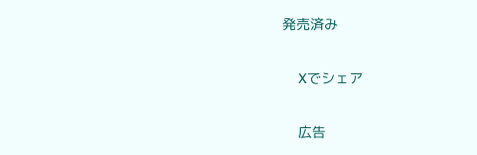発売済み

    Xでシェア

    広告